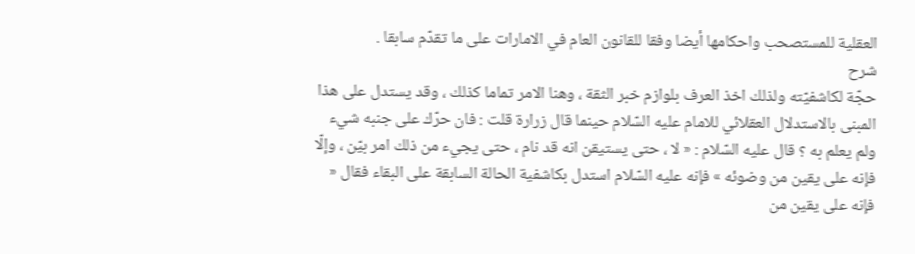العقلية للمستصحب واحكامها أيضا وفقا للقانون العام في الامارات على ما تقدّم سابقا .
شرح
حجّة لكاشفيّته ولذلك اخذ العرف بلوازم خبر الثقة ، وهنا الامر تماما كذلك ، وقد يستدل على هذا المبنى بالاستدلال العقلائي للامام عليه السّلام حينما قال زرارة قلت : فان حرّك على جنبه شيء ولم يعلم به ؟ قال عليه السّلام : « لا ، حتى يستيقن انه قد نام ، حتى يجيء من ذلك امر بيّن ، وإلّا فإنه على يقين من وضوئه » فإنه عليه السّلام استدل بكاشفية الحالة السابقة على البقاء فقال « فإنه على يقين من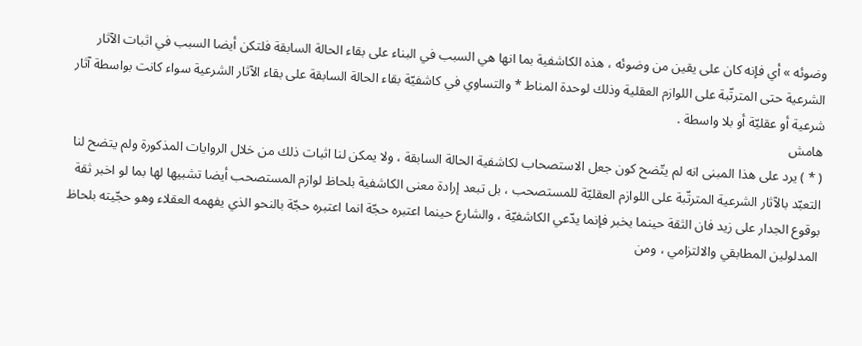وضوئه » أي فإنه كان على يقين من وضوئه ، هذه الكاشفية بما انها هي السبب في البناء على بقاء الحالة السابقة فلتكن أيضا السبب في اثبات الآثار الشرعية حتى المترتّبة على اللوازم العقلية وذلك لوحدة المناط * والتساوي في كاشفيّة بقاء الحالة السابقة على بقاء الآثار الشرعية سواء كانت بواسطة آثار شرعية أو عقليّة أو بلا واسطة .
هامش
( * ) يرد على هذا المبنى انه لم يتّضح كون جعل الاستصحاب لكاشفية الحالة السابقة ، ولا يمكن لنا اثبات ذلك من خلال الروايات المذكورة ولم يتضح لنا التعبّد بالآثار الشرعية المترتّبة على اللوازم العقليّة للمستصحب ، بل تبعد إرادة معنى الكاشفية بلحاظ لوازم المستصحب أيضا تشبيها لها بما لو اخبر ثقة بوقوع الجدار على زيد فان الثقة حينما يخبر فإنما يدّعي الكاشفيّة ، والشارع حينما اعتبره حجّة انما اعتبره حجّة بالنحو الذي يفهمه العقلاء وهو حجّيته بلحاظ المدلولين المطابقي والالتزامي ، ومن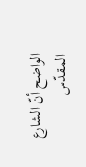الواضح أنّ الشارع المقدّس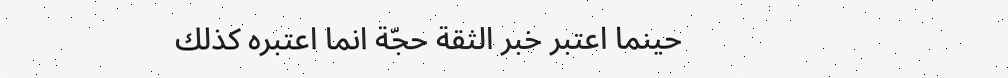حينما اعتبر خبر الثقة حجّة انما اعتبره كذلك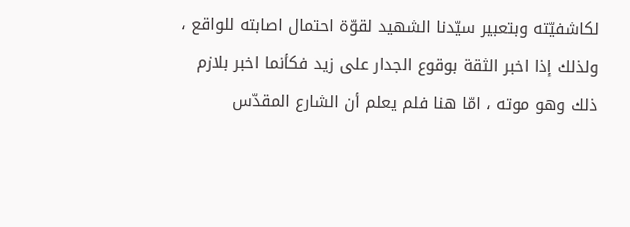لكاشفيّته وبتعبير سيّدنا الشهيد لقوّة احتمال اصابته للواقع ، ولذلك إذا اخبر الثقة بوقوع الجدار على زيد فكأنما اخبر بلازم ذلك وهو موته ، امّا هنا فلم يعلم أن الشارع المقدّس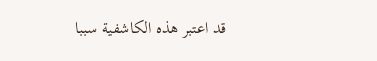قد اعتبر هذه الكاشفية سببا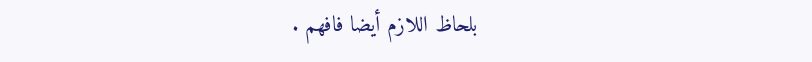بلحاظ اللازم أيضا فافهم .